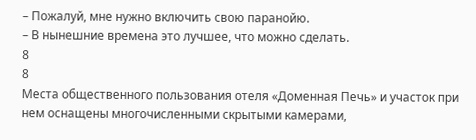– Пожалуй, мне нужно включить свою паранойю.
– В нынешние времена это лучшее, что можно сделать.
8
8
Места общественного пользования отеля «Доменная Печь» и участок при нем оснащены многочисленными скрытыми камерами,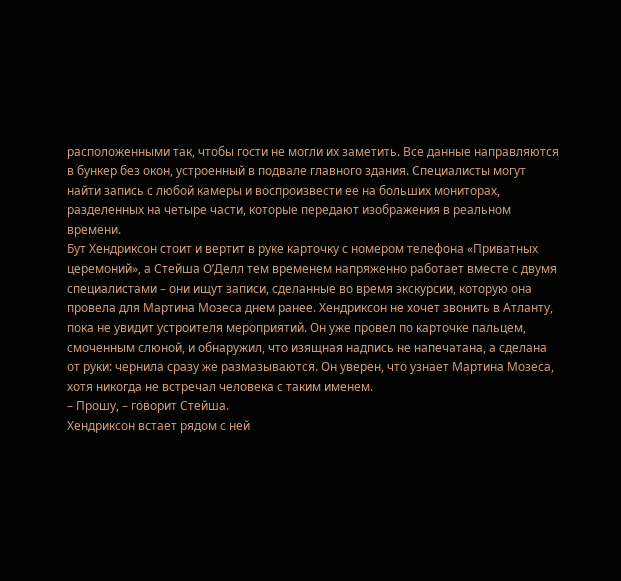расположенными так, чтобы гости не могли их заметить. Все данные направляются в бункер без окон, устроенный в подвале главного здания. Специалисты могут найти запись с любой камеры и воспроизвести ее на больших мониторах, разделенных на четыре части, которые передают изображения в реальном времени.
Бут Хендриксон стоит и вертит в руке карточку с номером телефона «Приватных церемоний», а Стейша О’Делл тем временем напряженно работает вместе с двумя специалистами – они ищут записи, сделанные во время экскурсии, которую она провела для Мартина Мозеса днем ранее. Хендриксон не хочет звонить в Атланту, пока не увидит устроителя мероприятий. Он уже провел по карточке пальцем, смоченным слюной, и обнаружил, что изящная надпись не напечатана, а сделана от руки: чернила сразу же размазываются. Он уверен, что узнает Мартина Мозеса, хотя никогда не встречал человека с таким именем.
– Прошу, – говорит Стейша.
Хендриксон встает рядом с ней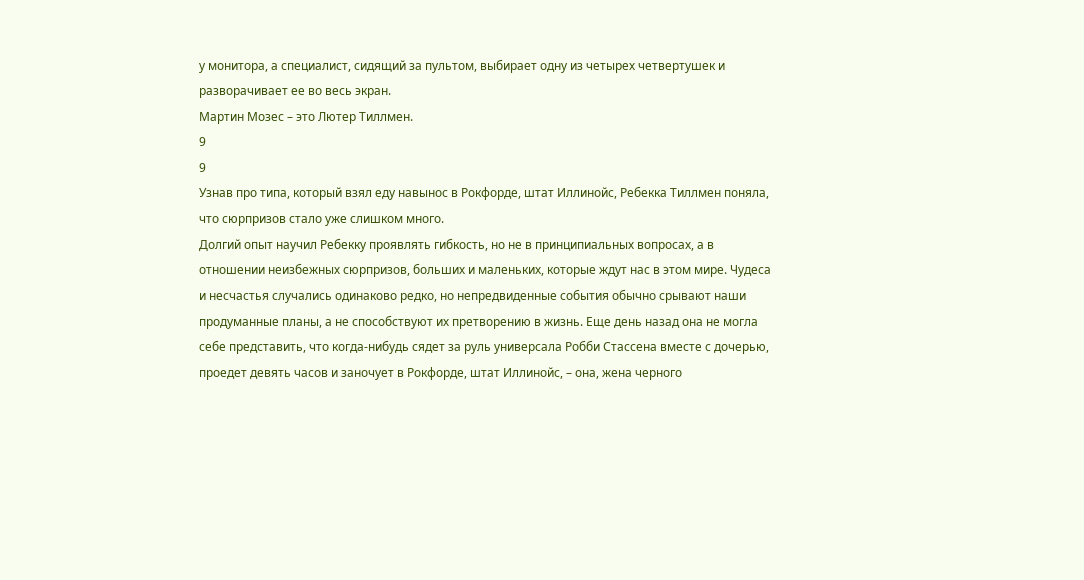у монитора, а специалист, сидящий за пультом, выбирает одну из четырех четвертушек и разворачивает ее во весь экран.
Мартин Мозес – это Лютер Тиллмен.
9
9
Узнав про типа, который взял еду навынос в Рокфорде, штат Иллинойс, Ребекка Тиллмен поняла, что сюрпризов стало уже слишком много.
Долгий опыт научил Ребекку проявлять гибкость, но не в принципиальных вопросах, а в отношении неизбежных сюрпризов, больших и маленьких, которые ждут нас в этом мире. Чудеса и несчастья случались одинаково редко, но непредвиденные события обычно срывают наши продуманные планы, а не способствуют их претворению в жизнь. Еще день назад она не могла себе представить, что когда-нибудь сядет за руль универсала Робби Стассена вместе с дочерью, проедет девять часов и заночует в Рокфорде, штат Иллинойс, – она, жена черного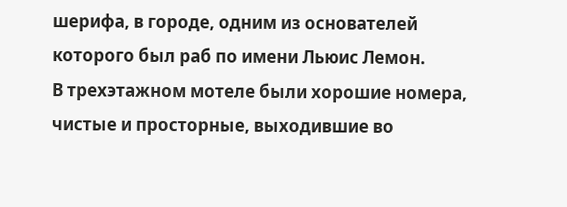шерифа, в городе, одним из основателей которого был раб по имени Льюис Лемон.
В трехэтажном мотеле были хорошие номера, чистые и просторные, выходившие во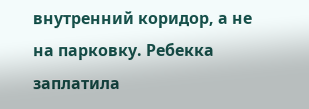внутренний коридор, а не на парковку. Ребекка заплатила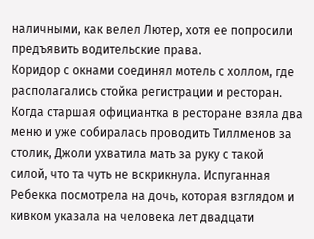наличными, как велел Лютер, хотя ее попросили предъявить водительские права.
Коридор с окнами соединял мотель с холлом, где располагались стойка регистрации и ресторан. Когда старшая официантка в ресторане взяла два меню и уже собиралась проводить Тиллменов за столик, Джоли ухватила мать за руку с такой силой, что та чуть не вскрикнула. Испуганная Ребекка посмотрела на дочь, которая взглядом и кивком указала на человека лет двадцати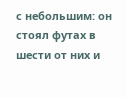с небольшим: он стоял футах в шести от них и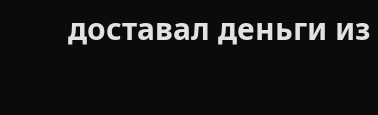доставал деньги из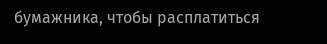бумажника, чтобы расплатиться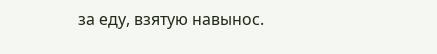за еду, взятую навынос.